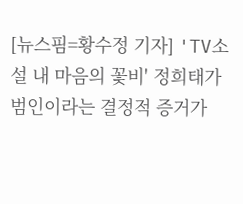[뉴스핌=황수정 기자] 'TV소설 내 마음의 꽃비' 정희태가 범인이라는 결정적 증거가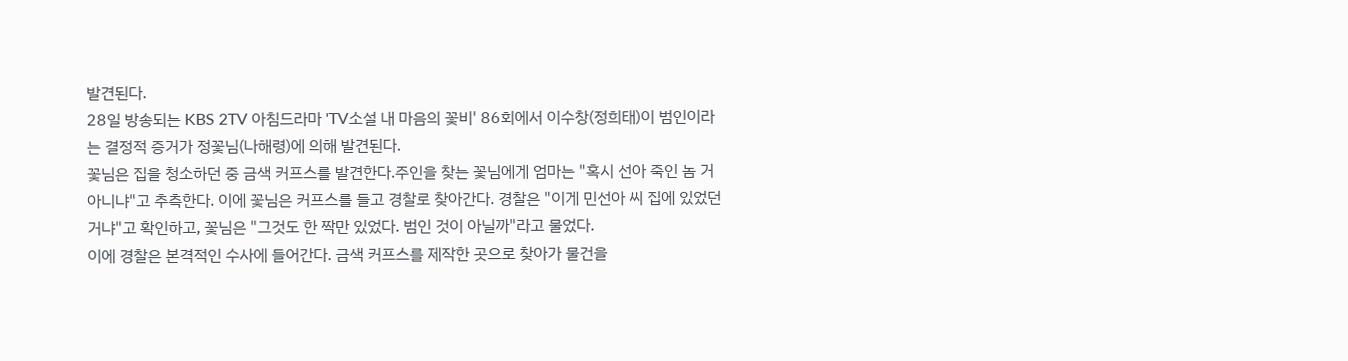발견된다.
28일 방송되는 KBS 2TV 아침드라마 'TV소설 내 마음의 꽃비' 86회에서 이수창(정희태)이 범인이라는 결정적 증거가 정꽃님(나해령)에 의해 발견된다.
꽃님은 집을 청소하던 중 금색 커프스를 발견한다.주인을 찾는 꽃님에게 엄마는 "혹시 선아 죽인 놈 거 아니냐"고 추측한다. 이에 꽃님은 커프스를 들고 경찰로 찾아간다. 경찰은 "이게 민선아 씨 집에 있었던 거냐"고 확인하고, 꽃님은 "그것도 한 짝만 있었다. 범인 것이 아닐까"라고 물었다.
이에 경찰은 본격적인 수사에 들어간다. 금색 커프스를 제작한 곳으로 찾아가 물건을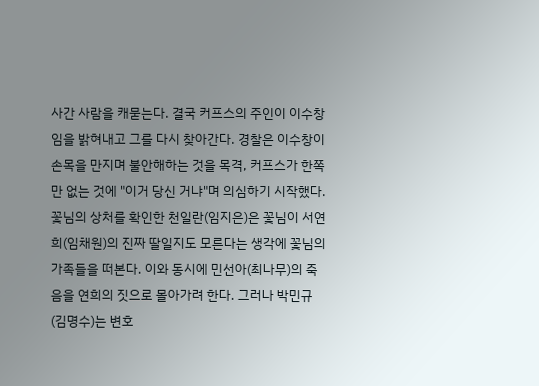사간 사람을 캐묻는다. 결국 커프스의 주인이 이수창임을 밝혀내고 그를 다시 찾아간다. 경찰은 이수창이 손목을 만지며 불안해하는 것을 목격, 커프스가 한쪽만 없는 것에 "이거 당신 거냐"며 의심하기 시작했다.
꽃님의 상처를 확인한 천일란(임지은)은 꽃님이 서연희(임채원)의 진짜 딸일지도 모른다는 생각에 꽃님의 가족들을 떠본다. 이와 동시에 민선아(최나무)의 죽음을 연희의 짓으로 몰아가려 한다. 그러나 박민규(김명수)는 변호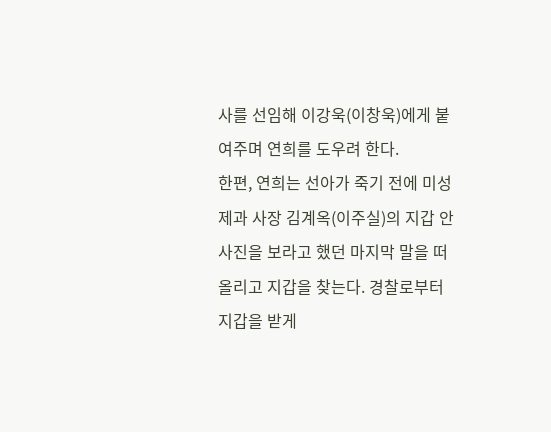사를 선임해 이강욱(이창욱)에게 붙여주며 연희를 도우려 한다.
한편, 연희는 선아가 죽기 전에 미성제과 사장 김계옥(이주실)의 지갑 안 사진을 보라고 했던 마지막 말을 떠올리고 지갑을 찾는다. 경찰로부터 지갑을 받게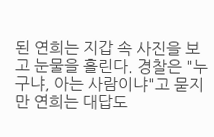된 연희는 지갑 속 사진을 보고 눈물을 흘린다. 경찰은 "누구냐, 아는 사람이냐"고 묻지만 연희는 대답도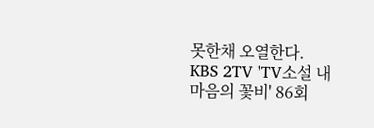못한채 오열한다.
KBS 2TV 'TV소설 내 마음의 꽃비' 86회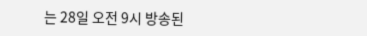는 28일 오전 9시 방송된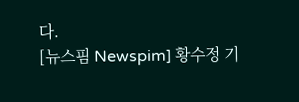다.
[뉴스핌 Newspim] 황수정 기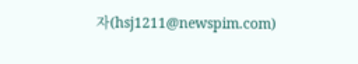자(hsj1211@newspim.com)